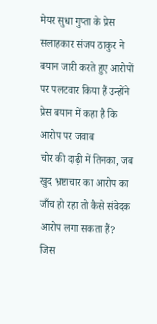मेयर सुधा गुप्ता के प्रेस सलाहकार संजय ठाकुर ने बयान जारी करते हुए आरोपों पर पलटवार किया हैं उन्होंने प्रेस बयान में कहा है कि
आरोप पर जवाब
चोर की दाढ़ी में तिनका, जब खुद भ्रष्टाचार का आरोप का जाँच हो रहा तो कैसे संवेदक आरोप लगा सकता हैं?
जिस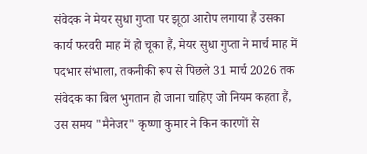संवेदक ने मेयर सुधा गुप्ता पर झूठा आरोप लगाया हैं उसका कार्य फरवरी माह में हो चूका हैं, मेयर सुधा गुप्ता ने मार्च माह में पदभार संभाला, तकनीकी रूप से पिछले 31 मार्च 2026 तक संवेदक का बिल भुगतान हो जाना चाहिए जो नियम कहता हैं, उस समय "मैनेजर" कृष्णा कुमार ने किन कारणों से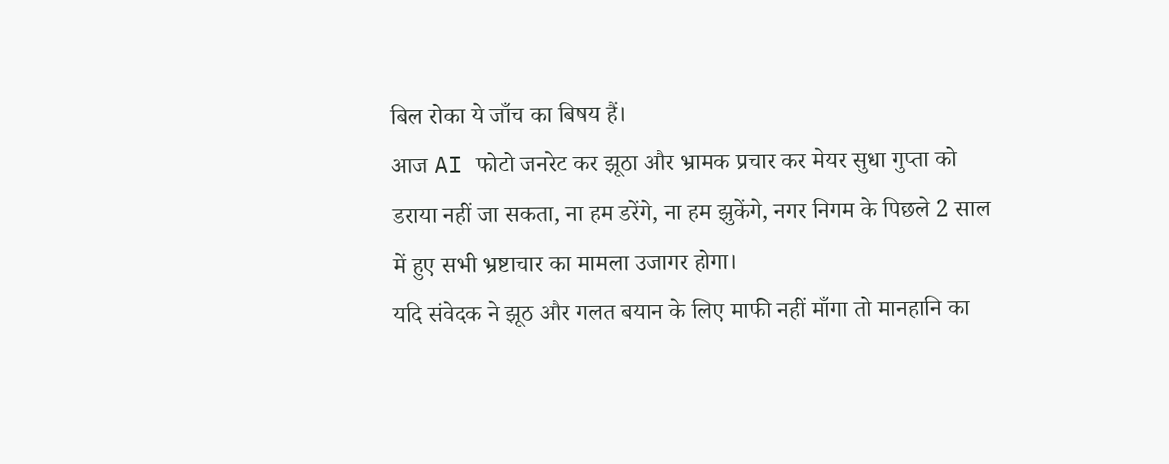बिल रोका ये जाँच का बिषय हैं।
आज AI फोटो जनरेट कर झूठा और भ्रामक प्रचार कर मेयर सुधा गुप्ता को डराया नहीं जा सकता, ना हम डरेंगे, ना हम झुकेंगे, नगर निगम के पिछले 2 साल में हुए सभी भ्रष्टाचार का मामला उजागर होगा।
यदि संवेदक ने झूठ और गलत बयान के लिए माफी नहीं माँगा तो मानहानि का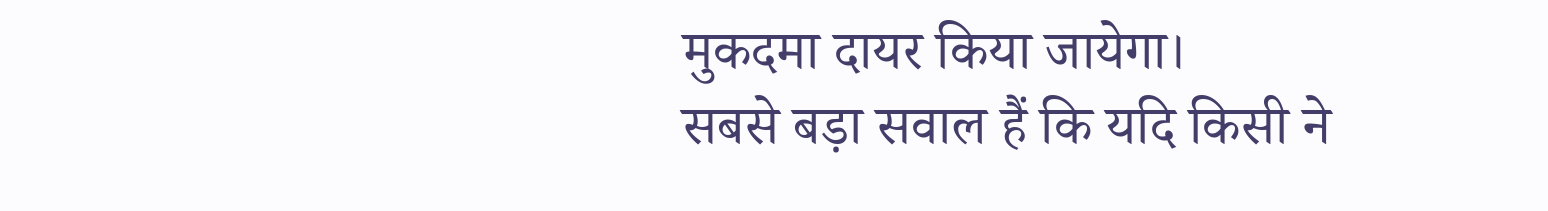मुकदमा दायर किया जायेगा।
सबसे बड़ा सवाल हैं कि यदि किसी ने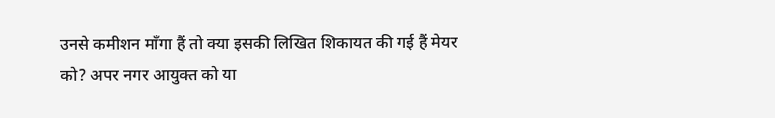उनसे कमीशन माँगा हैं तो क्या इसकी लिखित शिकायत की गई हैं मेयर को? अपर नगर आयुक्त को या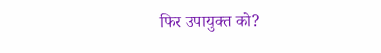फिर उपायुक्त को?